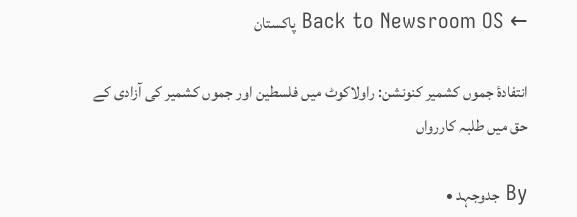← Back to Newsroom OS پاکستان

انتفادۂ جموں کشمیر کنونشن: راولاکوٹ میں فلسطین اور جموں کشمیر کی آزادی کے حق میں طلبہ کاررواں

By جدوجہد •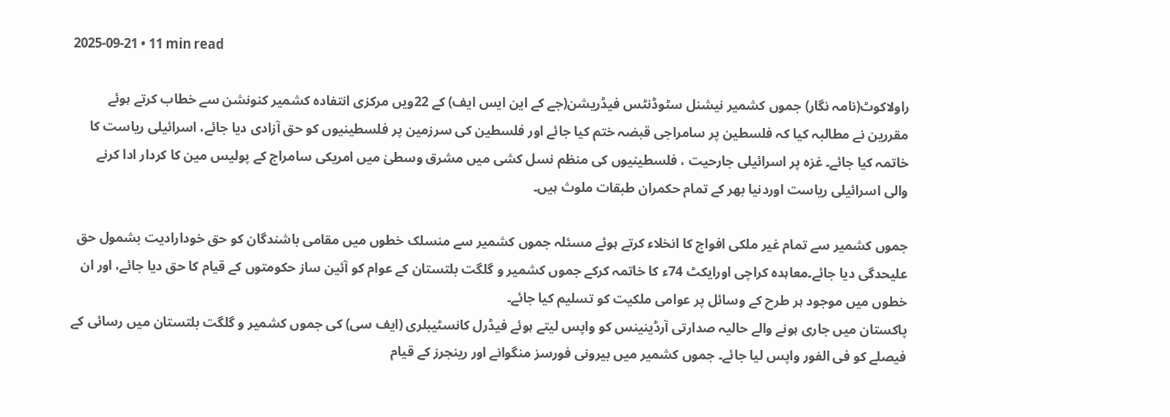2025-09-21 • 11 min read

راولاکوٹ(نامہ نگار) جموں کشمیر نیشنل سٹوڈنٹس فیڈریشن(جے کے این ایس ایف) کے 22ویں مرکزی انتفادہ کشمیر کنونشن سے خطاب کرتے ہوئے مقررین نے مطالبہ کیا کہ فلسطین پر سامراجی قبضہ ختم کیا جائے اور فلسطین کی سرزمین پر فلسطینیوں کو حق آزادی دیا جائے، اسرائیلی ریاست کا خاتمہ کیا جائے۔ غزہ پر اسرائیلی جارحیت ، فلسطینیوں کی منظم نسل کشی میں مشرق وسطیٰ میں امریکی سامراج کے پولیس مین کا کردار ادا کرنے والی اسرائیلی ریاست اوردنیا بھر کے تمام حکمران طبقات ملوث ہیں۔

جموں کشمیر سے تمام غیر ملکی افواج کا انخلاء کرتے ہوئے مسئلہ جموں کشمیر سے منسلک خطوں میں مقامی باشندگان کو حق خودارادیت بشمول حق علیحدگی دیا جائے۔معاہدہ کراچی اورایکٹ 74ء کا خاتمہ کرکے جموں کشمیر و گلگت بلتستان کے عوام کو آئین ساز حکومتوں کے قیام کا حق دیا جائے، اور ان خطوں میں موجود ہر طرح کے وسائل پر عوامی ملکیت کو تسلیم کیا جائے۔
پاکستان میں جاری ہونے والے حالیہ صدارتی آرڈینینس کو واپس لیتے ہوئے فیڈرل کانسٹیبلری (ایف سی) کی جموں کشمیر و گلگت بلتستان میں رسائی کے فیصلے کو فی الفور واپس لیا جائے۔ جموں کشمیر میں بیرونی فورسز منگوانے اور رینجرز کے قیام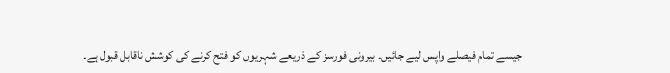جیسے تمام فیصلے واپس لیے جائیں۔ بیرونی فورسز کے ذریعے شہریوں کو فتح کرنے کی کوشش ناقابل قبول ہے۔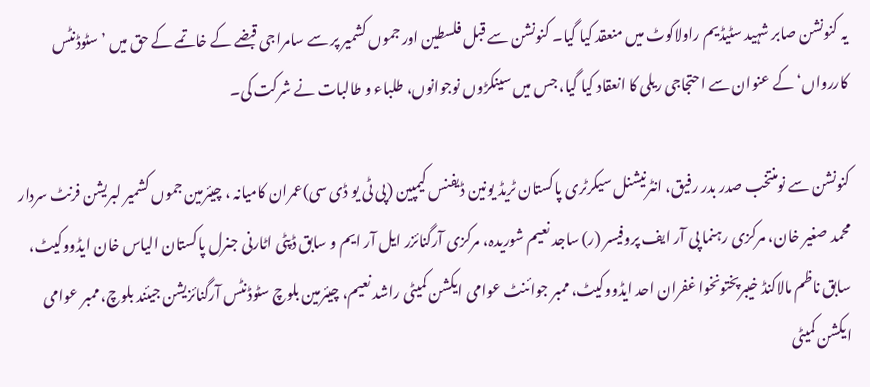یہ کنونشن صابر شہید سٹیڈیم راولاکوٹ میں منعقد کیا گیا۔ کنونشن سے قبل فلسطین اور جموں کشمیر پر سے سامراجی قبضے کے خاتمے کے حق میں ’سٹوڈنٹس کاررواں‘ کے عنوان سے احتجاجی ریلی کا انعقاد کیا گیا، جس میں سینکڑوں نوجوانوں، طلباء و طالبات نے شرکت کی۔

کنونشن سے نومنتخب صدر بدر رفیق، انٹرنیشنل سیکرٹری پاکستان ٹریڈ یونین ڈیفنس کیمپین (پی ٹی یو ڈی سی)عمران کامیانہ ، چیئرمین جموں کشمیر لبریشن فرنٹ سردار محمد صغیر خان، مرکزی رہنما پی آر ایف پروفیسر (ر) ساجد نعیم شوریدہ، مرکزی آرگنائزر ایل آر ایم و سابق ڈپٹی اٹارنی جنرل پاکستان الیاس خان ایڈووکیٹ، سابق ناظم مالاکنڈ خیبرپختونخوا غفران احد ایڈووکیٹ، ممبر جوائنٹ عوامی ایکشن کمیٹی راشد نعیم، چیئرمین بلوچ سٹوڈنٹس آرگنائزیشن جیئند بلوچ، ممبر عوامی ایکشن کمیٹی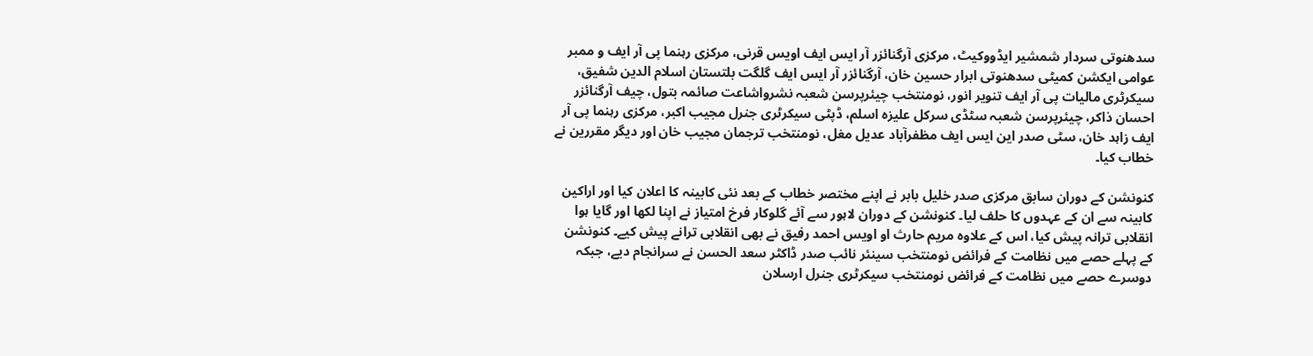سدھنوتی سردار شمشیر ایڈووکیٹ، مرکزی آرگنائزر آر ایس ایف اویس قرنی، مرکزی رہنما پی آر ایف و ممبر عوامی ایکشن کمیٹی سدھنوتی ابرار حسین خان، آرگنائزر آر ایس ایف گلگت بلتستان اسلام الدین شفیق، سیکرٹری مالیات پی آر ایف تنویر انور، نومنتخب چیئرپرسن شعبہ نشرواشاعت صائمہ بتول، چیف آرگنائزر احسان ذاکر، چیئرپرسن شعبہ سٹڈی سرکل علیزہ اسلم، ڈپٹی سیکرٹری جنرل مجیب اکبر، مرکزی رہنما پی آر ایف زاہد خان، سٹی صدر این ایس ایف مظفرآباد عدیل مغل، نومنتخب ترجمان مجیب خان اور دیگر مقررین نے خطاب کیا۔

کنونشن کے دوران سابق مرکزی صدر خلیل بابر نے اپنے مختصر خطاب کے بعد نئی کابینہ کا اعلان کیا اور اراکین کابینہ سے ان کے عہدوں کا حلف لیا۔ کنونشن کے دوران لاہور سے آئے گلوکار فرخ امتیاز نے اپنا لکھا اور گایا ہوا انقلابی ترانہ پیش کیا، اس کے علاوہ مریم حارث او اویس احمد رفیق نے بھی انقلابی ترانے پیش کیے۔ کنونشن کے پہلے حصے میں نظامت کے فرائض نومنتخب سینئر نائب صدر ڈاکٹر سعد الحسن نے سرانجام دیے، جبکہ دوسرے حصے میں نظامت کے فرائض نومنتخب سیکرٹری جنرل ارسلان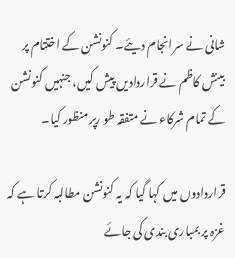شانی نے سرانجام دیئے۔ کنونشن کے اختتام پر بینش کاظم نے قراردادیں پیش کیں، جنہیں کنونشن کے تمام شرکاء نے متفقہ طو رپر منظور کیا۔

قراردادوں میں کہا گیا کہ یہ کنونشن مطالبہ کرتا ہے کہ غزہ پر بمباری بندی کی جائے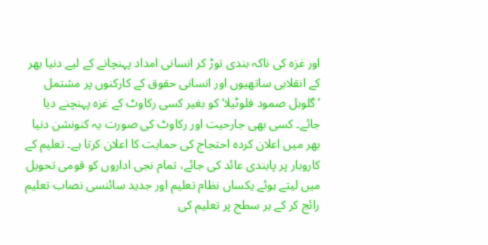اور غزہ کی ناکہ بندی توڑ کر انسانی امداد پہنچانے کے لیے دنیا بھر کے انقلابی ساتھیوں اور انسانی حقوق کے کارکنوں پر مشتمل ’گلوبل صمود فلوٹیلا‘ کو بغیر کسی رکاوٹ کے غزہ پہنچنے دیا جائے۔ کسی بھی جارحیت اور رکاوٹ کی صورت یہ کنونشن دنیا بھر میں اعلان کردہ احتجاج کی حمایت کا اعلان کرتا ہے۔ تعلیم کے کاروبار پر پابندی عائد کی جائے، تمام نجی اداروں کو قومی تحویل میں لیتے ہوئے یکساں نظام تعلیم اور جدید سائنسی نصاب تعلیم رائج کر کے ہر سطح پر تعلیم کی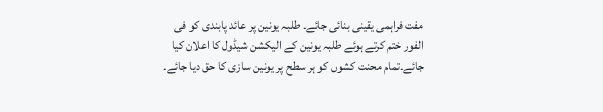مفت فراہمی یقینی بنائی جائے۔ طلبہ یونین پر عائد پابندی کو فی الفور ختم کرتے ہوئے طلبہ یونین کے الیکشن شیڈول کا اعلان کیا جائے۔تمام محنت کشوں کو ہر سطح پر یونین سازی کا حق دیا جائے۔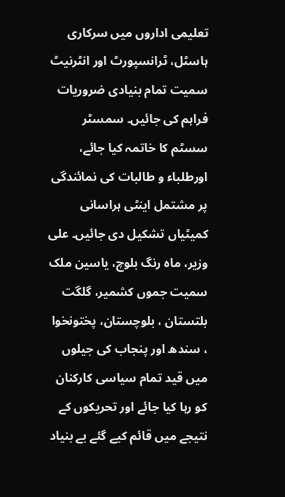تعلیمی اداروں میں سرکاری ہاسٹل، ٹرانسپورٹ اور انٹرنیٹ سمیت تمام بنیادی ضروریات فراہم کی جائیں۔ سمسٹر سسٹم کا خاتمہ کیا جائے، اورطلباء و طالبات کی نمائندگی پر مشتمل اینٹی ہراسانی کمیٹیاں تشکیل دی جائیں۔ علی وزیر، ماہ رنگ بلوچ، یاسین ملک سمیت جموں کشمیر، گلگت بلتستان ، بلوچستان، پختونخوا ، سندھ اور پنجاب کی جیلوں میں قید تمام سیاسی کارکنان کو رہا کیا جائے اور تحریکوں کے نتیجے میں قائم کیے گئے بے بنیاد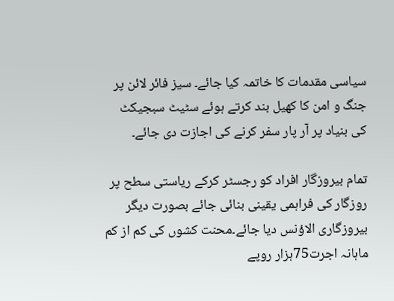سیاسی مقدمات کا خاتمہ کیا جائے۔ سیز فائر لائن پر جنگ و امن کا کھیل بند کرتے ہوئے سٹیٹ سبجیکٹ کی بنیاد پر آر پار سفر کرنے کی اجازت دی جائے۔

تمام بیروزگار افراد کو رجسٹر کرکے ریاستی سطح پر روزگار کی فراہمی یقینی بنائی جائے بصورت دیگر بیروزگاری الاؤنس دیا جائے۔محنت کشوں کی کم از کم ماہانہ اجرت75ہزار روپے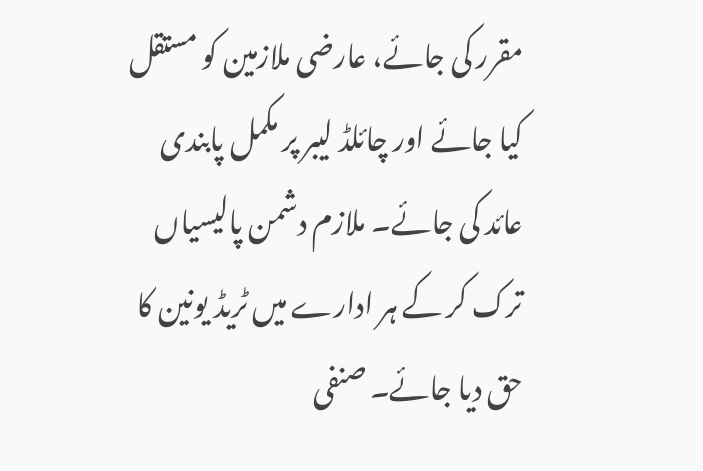مقرر کی جائے، عارضی ملازمین کو مستقل کیا جائے اور چائلڈ لیبر پر مکمل پابندی عائد کی جائے۔ ملازم دشمن پالیسیاں ترک کر کے ہر ادارے میں ٹریڈ یونین کا حق دیا جائے۔ صنفی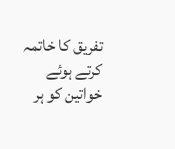تفریق کا خاتمہ کرتے ہوئے خواتین کو ہر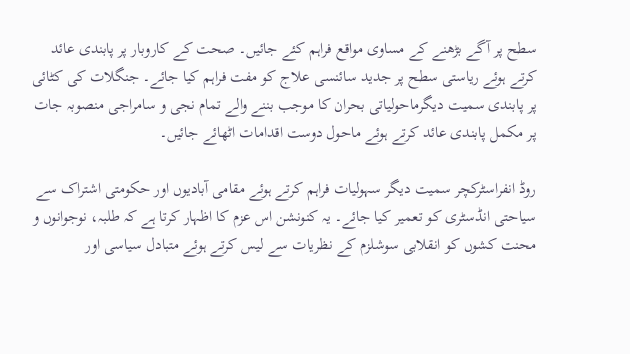سطح پر آگے بڑھنے کے مساوی مواقع فراہم کئے جائیں۔ صحت کے کاروبار پر پابندی عائد کرتے ہوئے ریاستی سطح پر جدید سائنسی علاج کو مفت فراہم کیا جائے۔ جنگلات کی کٹائی پر پابندی سمیت دیگرماحولیاتی بحران کا موجب بننے والے تمام نجی و سامراجی منصوبہ جات پر مکمل پابندی عائد کرتے ہوئے ماحول دوست اقدامات اٹھائے جائیں۔

روڈ انفراسٹرکچر سمیت دیگر سہولیات فراہم کرتے ہوئے مقامی آبادیوں اور حکومتی اشتراک سے سیاحتی انڈسٹری کو تعمیر کیا جائے۔ یہ کنونشن اس عزم کا اظہار کرتا ہے کہ طلبہ، نوجوانوں و محنت کشوں کو انقلابی سوشلزم کے نظریات سے لیس کرتے ہوئے متبادل سیاسی اور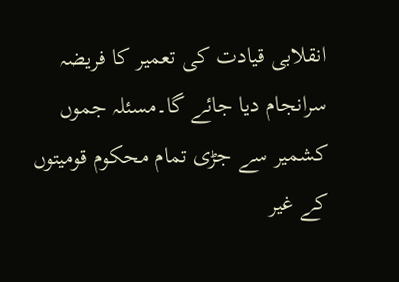انقلابی قیادت کی تعمیر کا فریضہ سرانجام دیا جائے گا۔مسئلہ جموں کشمیر سے جڑی تمام محکوم قومیتوں کے غیر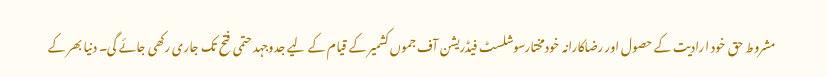مشروط حق خود ارادیت کے حصول اور رضاکارانہ خودمختارسوشلسٹ فیڈریشن آف جموں کشمیر کے قیام کے لیے جدوجہد حتمی فتح تک جاری رکھی جائے گی۔ دنیا بھر کے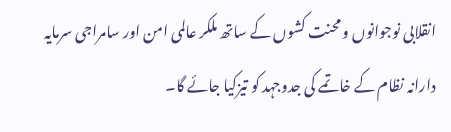انقلابی نوجوانوں و محنت کشوں کے ساتھ ملکر عالمی امن اور سامراجی سرمایہ دارانہ نظام کے خاتمے کی جدوجہد کو تیزکیا جائے گا۔